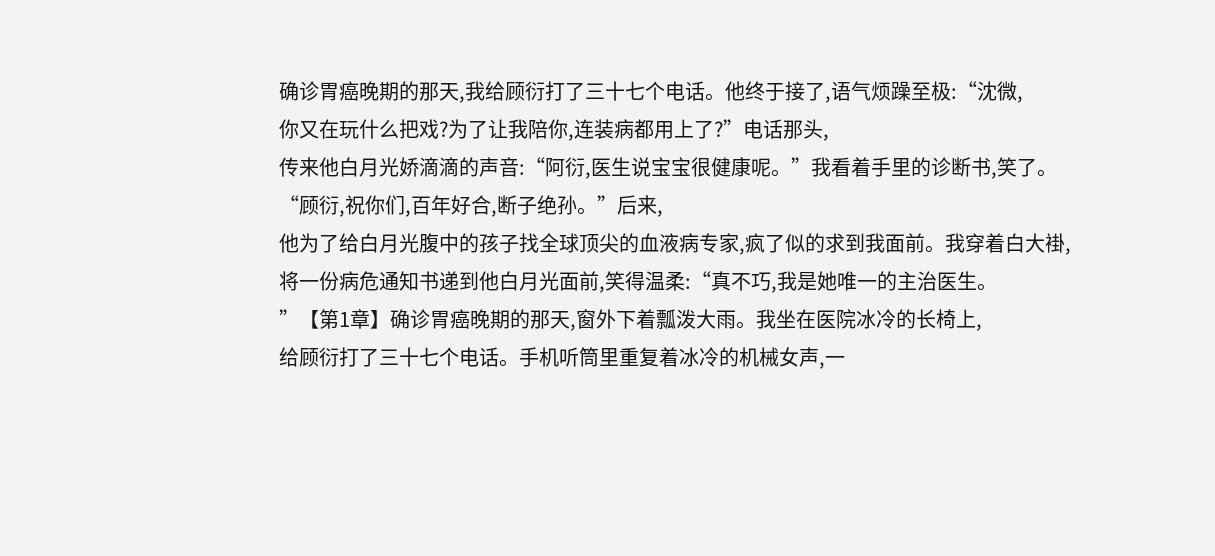确诊胃癌晚期的那天,我给顾衍打了三十七个电话。他终于接了,语气烦躁至极:“沈微,
你又在玩什么把戏?为了让我陪你,连装病都用上了?”电话那头,
传来他白月光娇滴滴的声音:“阿衍,医生说宝宝很健康呢。”我看着手里的诊断书,笑了。
“顾衍,祝你们,百年好合,断子绝孙。”后来,
他为了给白月光腹中的孩子找全球顶尖的血液病专家,疯了似的求到我面前。我穿着白大褂,
将一份病危通知书递到他白月光面前,笑得温柔:“真不巧,我是她唯一的主治医生。
”【第1章】确诊胃癌晚期的那天,窗外下着瓢泼大雨。我坐在医院冰冷的长椅上,
给顾衍打了三十七个电话。手机听筒里重复着冰冷的机械女声,一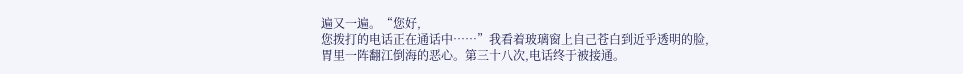遍又一遍。“您好,
您拨打的电话正在通话中……”我看着玻璃窗上自己苍白到近乎透明的脸,
胃里一阵翻江倒海的恶心。第三十八次,电话终于被接通。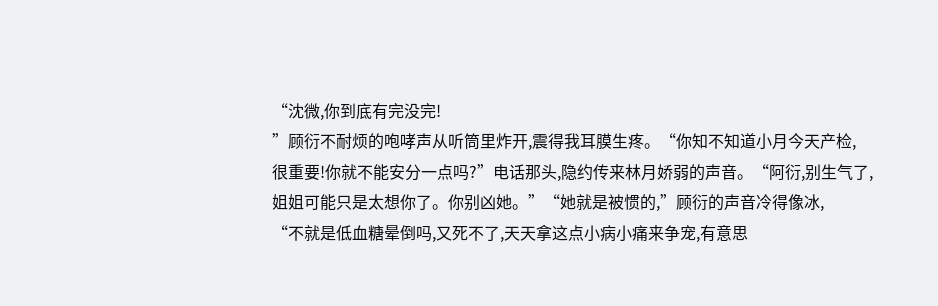“沈微,你到底有完没完!
”顾衍不耐烦的咆哮声从听筒里炸开,震得我耳膜生疼。“你知不知道小月今天产检,
很重要!你就不能安分一点吗?”电话那头,隐约传来林月娇弱的声音。“阿衍,别生气了,
姐姐可能只是太想你了。你别凶她。”“她就是被惯的,”顾衍的声音冷得像冰,
“不就是低血糖晕倒吗,又死不了,天天拿这点小病小痛来争宠,有意思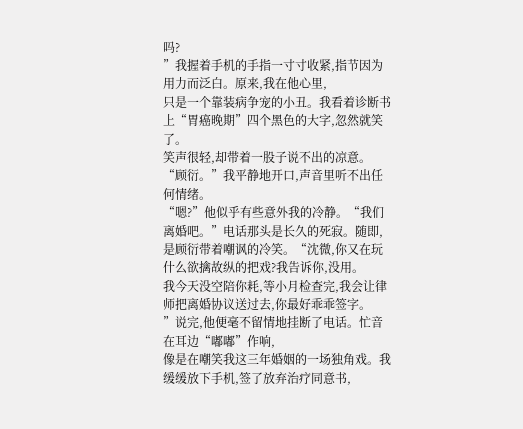吗?
”我握着手机的手指一寸寸收紧,指节因为用力而泛白。原来,我在他心里,
只是一个靠装病争宠的小丑。我看着诊断书上“胃癌晚期”四个黑色的大字,忽然就笑了。
笑声很轻,却带着一股子说不出的凉意。“顾衍。”我平静地开口,声音里听不出任何情绪。
“嗯?”他似乎有些意外我的冷静。“我们离婚吧。”电话那头是长久的死寂。随即,
是顾衍带着嘲讽的冷笑。“沈微,你又在玩什么欲擒故纵的把戏?我告诉你,没用。
我今天没空陪你耗,等小月检查完,我会让律师把离婚协议送过去,你最好乖乖签字。
”说完,他便毫不留情地挂断了电话。忙音在耳边“嘟嘟”作响,
像是在嘲笑我这三年婚姻的一场独角戏。我缓缓放下手机,签了放弃治疗同意书,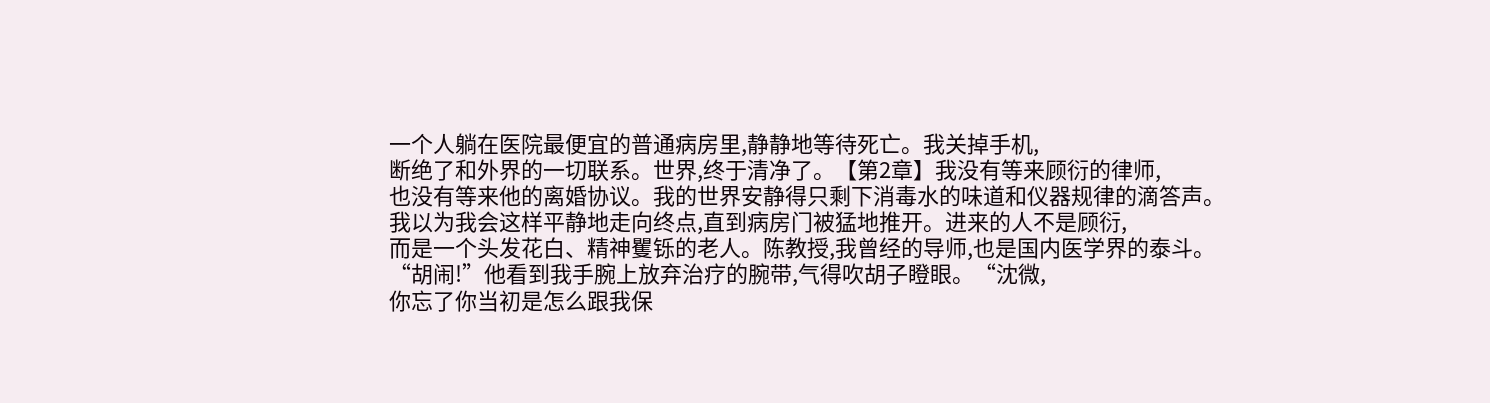一个人躺在医院最便宜的普通病房里,静静地等待死亡。我关掉手机,
断绝了和外界的一切联系。世界,终于清净了。【第2章】我没有等来顾衍的律师,
也没有等来他的离婚协议。我的世界安静得只剩下消毒水的味道和仪器规律的滴答声。
我以为我会这样平静地走向终点,直到病房门被猛地推开。进来的人不是顾衍,
而是一个头发花白、精神矍铄的老人。陈教授,我曾经的导师,也是国内医学界的泰斗。
“胡闹!”他看到我手腕上放弃治疗的腕带,气得吹胡子瞪眼。“沈微,
你忘了你当初是怎么跟我保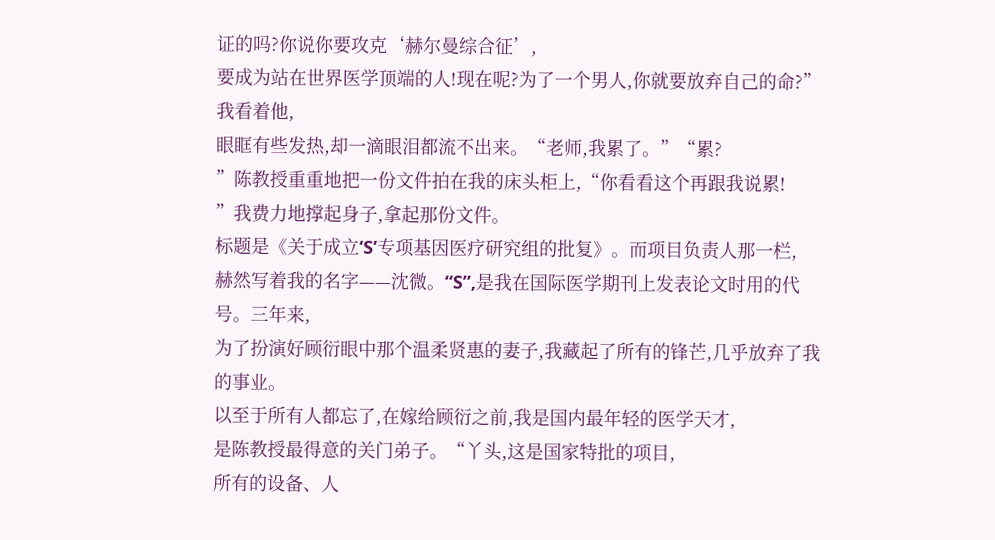证的吗?你说你要攻克‘赫尔曼综合征’,
要成为站在世界医学顶端的人!现在呢?为了一个男人,你就要放弃自己的命?”我看着他,
眼眶有些发热,却一滴眼泪都流不出来。“老师,我累了。”“累?
”陈教授重重地把一份文件拍在我的床头柜上,“你看看这个再跟我说累!
”我费力地撑起身子,拿起那份文件。
标题是《关于成立‘S’专项基因医疗研究组的批复》。而项目负责人那一栏,
赫然写着我的名字——沈微。“S”,是我在国际医学期刊上发表论文时用的代号。三年来,
为了扮演好顾衍眼中那个温柔贤惠的妻子,我藏起了所有的锋芒,几乎放弃了我的事业。
以至于所有人都忘了,在嫁给顾衍之前,我是国内最年轻的医学天才,
是陈教授最得意的关门弟子。“丫头,这是国家特批的项目,
所有的设备、人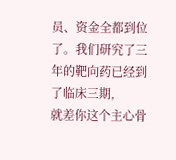员、资金全都到位了。我们研究了三年的靶向药已经到了临床三期,
就差你这个主心骨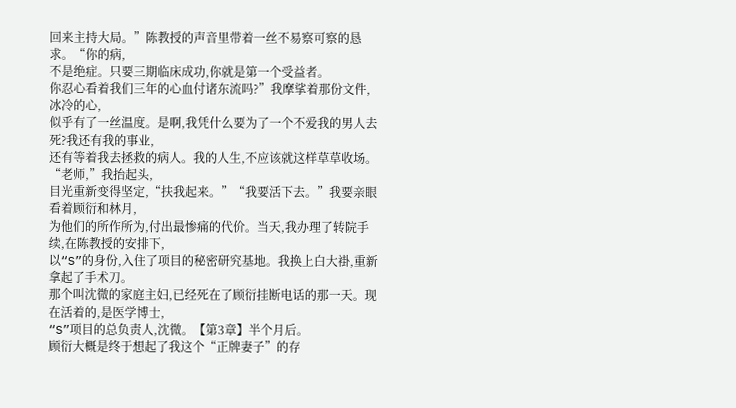回来主持大局。”陈教授的声音里带着一丝不易察可察的恳求。“你的病,
不是绝症。只要三期临床成功,你就是第一个受益者。
你忍心看着我们三年的心血付诸东流吗?”我摩挲着那份文件,冰冷的心,
似乎有了一丝温度。是啊,我凭什么要为了一个不爱我的男人去死?我还有我的事业,
还有等着我去拯救的病人。我的人生,不应该就这样草草收场。“老师,”我抬起头,
目光重新变得坚定,“扶我起来。”“我要活下去。”我要亲眼看着顾衍和林月,
为他们的所作所为,付出最惨痛的代价。当天,我办理了转院手续,在陈教授的安排下,
以“S”的身份,入住了项目的秘密研究基地。我换上白大褂,重新拿起了手术刀。
那个叫沈微的家庭主妇,已经死在了顾衍挂断电话的那一天。现在活着的,是医学博士,
“S”项目的总负责人,沈微。【第3章】半个月后。
顾衍大概是终于想起了我这个“正牌妻子”的存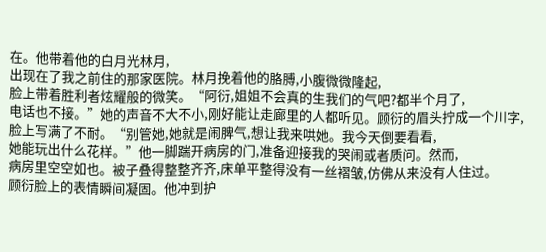在。他带着他的白月光林月,
出现在了我之前住的那家医院。林月挽着他的胳膊,小腹微微隆起,
脸上带着胜利者炫耀般的微笑。“阿衍,姐姐不会真的生我们的气吧?都半个月了,
电话也不接。”她的声音不大不小,刚好能让走廊里的人都听见。顾衍的眉头拧成一个川字,
脸上写满了不耐。“别管她,她就是闹脾气,想让我来哄她。我今天倒要看看,
她能玩出什么花样。”他一脚踹开病房的门,准备迎接我的哭闹或者质问。然而,
病房里空空如也。被子叠得整整齐齐,床单平整得没有一丝褶皱,仿佛从来没有人住过。
顾衍脸上的表情瞬间凝固。他冲到护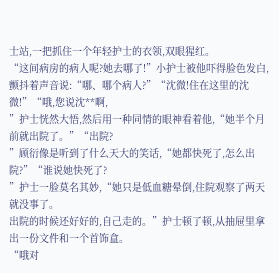士站,一把抓住一个年轻护士的衣领,双眼猩红。
“这间病房的病人呢?她去哪了!”小护士被他吓得脸色发白,
颤抖着声音说:“哪、哪个病人?”“沈微!住在这里的沈微!”“哦,您说沈**啊,
”护士恍然大悟,然后用一种同情的眼神看着他,“她半个月前就出院了。”“出院?
”顾衍像是听到了什么天大的笑话,“她都快死了,怎么出院?”“谁说她快死了?
”护士一脸莫名其妙,“她只是低血糖晕倒,住院观察了两天就没事了。
出院的时候还好好的,自己走的。”护士顿了顿,从抽屉里拿出一份文件和一个首饰盒。
“哦对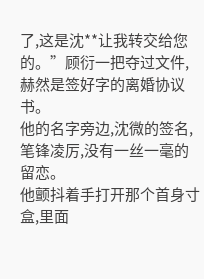了,这是沈**让我转交给您的。”顾衍一把夺过文件,赫然是签好字的离婚协议书。
他的名字旁边,沈微的签名,笔锋凌厉,没有一丝一毫的留恋。
他颤抖着手打开那个首身寸盒,里面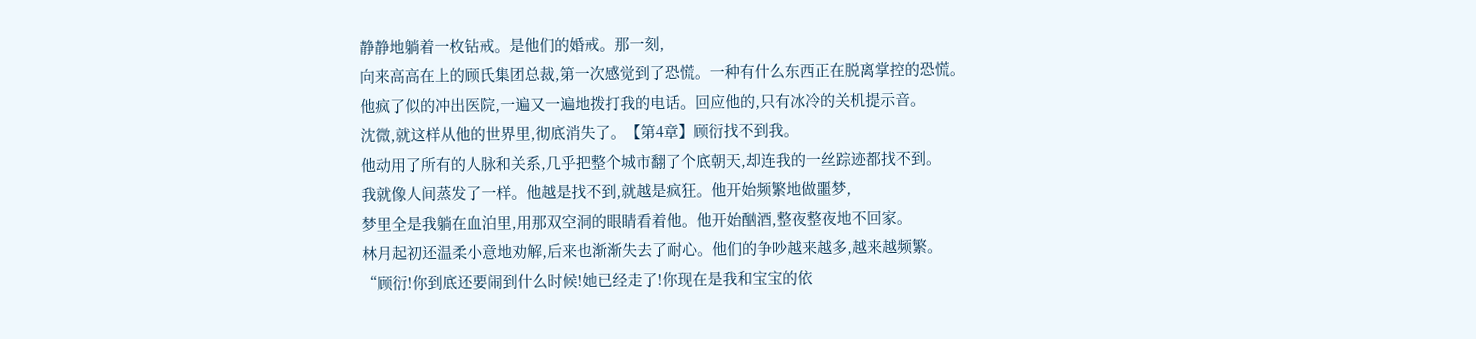静静地躺着一枚钻戒。是他们的婚戒。那一刻,
向来高高在上的顾氏集团总裁,第一次感觉到了恐慌。一种有什么东西正在脱离掌控的恐慌。
他疯了似的冲出医院,一遍又一遍地拨打我的电话。回应他的,只有冰冷的关机提示音。
沈微,就这样从他的世界里,彻底消失了。【第4章】顾衍找不到我。
他动用了所有的人脉和关系,几乎把整个城市翻了个底朝天,却连我的一丝踪迹都找不到。
我就像人间蒸发了一样。他越是找不到,就越是疯狂。他开始频繁地做噩梦,
梦里全是我躺在血泊里,用那双空洞的眼睛看着他。他开始酗酒,整夜整夜地不回家。
林月起初还温柔小意地劝解,后来也渐渐失去了耐心。他们的争吵越来越多,越来越频繁。
“顾衍!你到底还要闹到什么时候!她已经走了!你现在是我和宝宝的依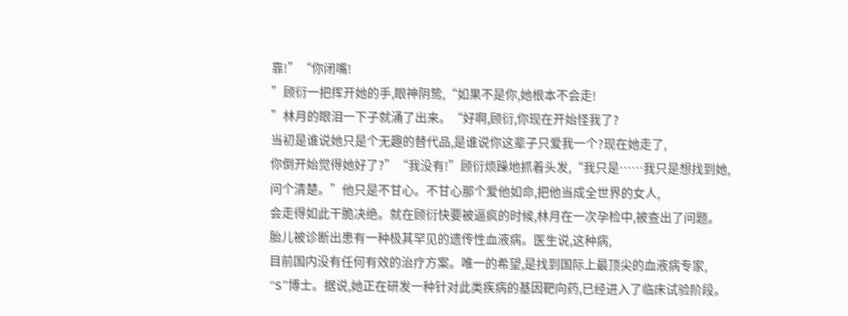靠!”“你闭嘴!
”顾衍一把挥开她的手,眼神阴鸷,“如果不是你,她根本不会走!
”林月的眼泪一下子就涌了出来。“好啊,顾衍,你现在开始怪我了?
当初是谁说她只是个无趣的替代品,是谁说你这辈子只爱我一个?现在她走了,
你倒开始觉得她好了?”“我没有!”顾衍烦躁地抓着头发,“我只是……我只是想找到她,
问个清楚。”他只是不甘心。不甘心那个爱他如命,把他当成全世界的女人,
会走得如此干脆决绝。就在顾衍快要被逼疯的时候,林月在一次孕检中,被查出了问题。
胎儿被诊断出患有一种极其罕见的遗传性血液病。医生说,这种病,
目前国内没有任何有效的治疗方案。唯一的希望,是找到国际上最顶尖的血液病专家,
“S”博士。据说,她正在研发一种针对此类疾病的基因靶向药,已经进入了临床试验阶段。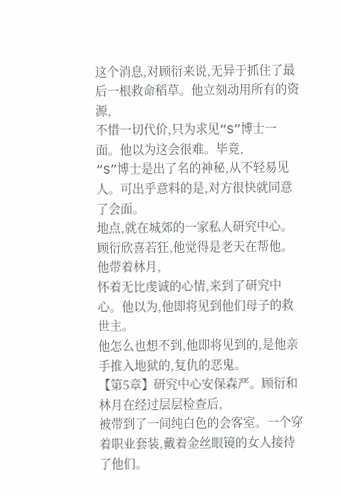这个消息,对顾衍来说,无异于抓住了最后一根救命稻草。他立刻动用所有的资源,
不惜一切代价,只为求见“S”博士一面。他以为这会很难。毕竟,
“S”博士是出了名的神秘,从不轻易见人。可出乎意料的是,对方很快就同意了会面。
地点,就在城郊的一家私人研究中心。顾衍欣喜若狂,他觉得是老天在帮他。他带着林月,
怀着无比虔诚的心情,来到了研究中心。他以为,他即将见到他们母子的救世主。
他怎么也想不到,他即将见到的,是他亲手推入地狱的,复仇的恶鬼。
【第5章】研究中心安保森严。顾衍和林月在经过层层检查后,
被带到了一间纯白色的会客室。一个穿着职业套装,戴着金丝眼镜的女人接待了他们。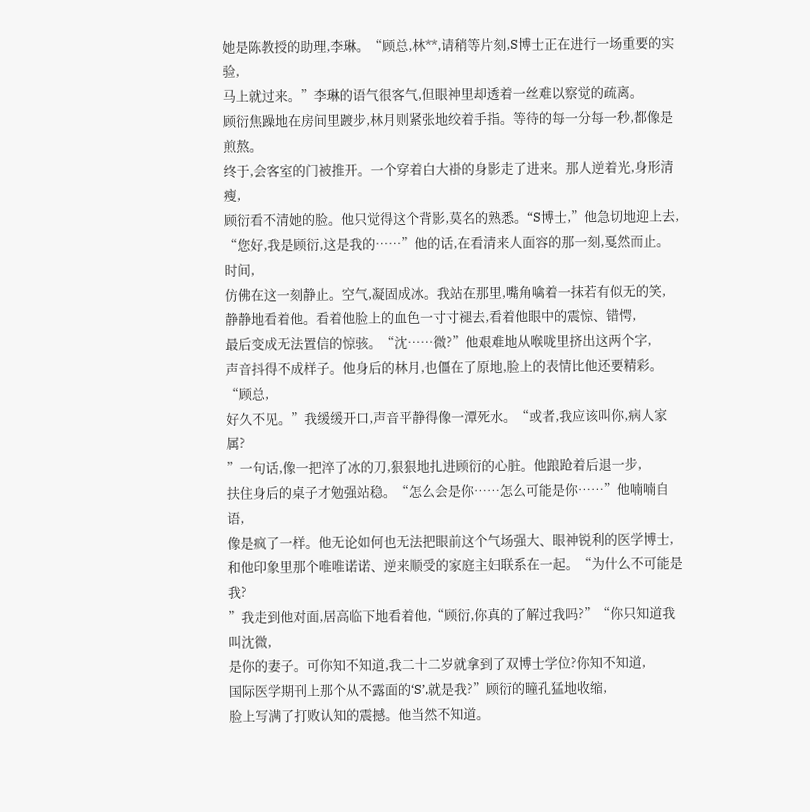她是陈教授的助理,李琳。“顾总,林**,请稍等片刻,S博士正在进行一场重要的实验,
马上就过来。”李琳的语气很客气,但眼神里却透着一丝难以察觉的疏离。
顾衍焦躁地在房间里踱步,林月则紧张地绞着手指。等待的每一分每一秒,都像是煎熬。
终于,会客室的门被推开。一个穿着白大褂的身影走了进来。那人逆着光,身形清瘦,
顾衍看不清她的脸。他只觉得这个背影,莫名的熟悉。“S博士,”他急切地迎上去,
“您好,我是顾衍,这是我的……”他的话,在看清来人面容的那一刻,戛然而止。时间,
仿佛在这一刻静止。空气,凝固成冰。我站在那里,嘴角噙着一抹若有似无的笑,
静静地看着他。看着他脸上的血色一寸寸褪去,看着他眼中的震惊、错愕,
最后变成无法置信的惊骇。“沈……微?”他艰难地从喉咙里挤出这两个字,
声音抖得不成样子。他身后的林月,也僵在了原地,脸上的表情比他还要精彩。“顾总,
好久不见。”我缓缓开口,声音平静得像一潭死水。“或者,我应该叫你,病人家属?
”一句话,像一把淬了冰的刀,狠狠地扎进顾衍的心脏。他踉跄着后退一步,
扶住身后的桌子才勉强站稳。“怎么会是你……怎么可能是你……”他喃喃自语,
像是疯了一样。他无论如何也无法把眼前这个气场强大、眼神锐利的医学博士,
和他印象里那个唯唯诺诺、逆来顺受的家庭主妇联系在一起。“为什么不可能是我?
”我走到他对面,居高临下地看着他,“顾衍,你真的了解过我吗?”“你只知道我叫沈微,
是你的妻子。可你知不知道,我二十二岁就拿到了双博士学位?你知不知道,
国际医学期刊上那个从不露面的‘S’,就是我?”顾衍的瞳孔猛地收缩,
脸上写满了打败认知的震撼。他当然不知道。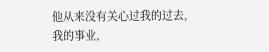他从来没有关心过我的过去,我的事业,